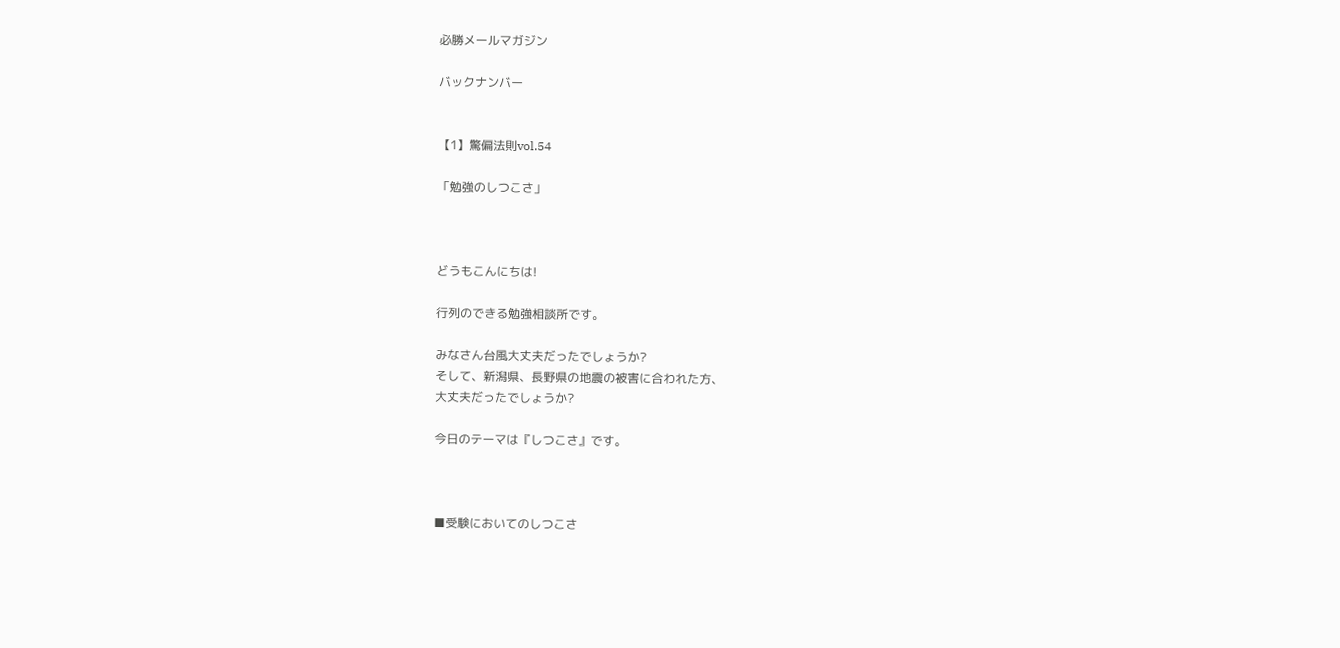必勝メールマガジン

バックナンバー


【1】驚偏法則vol.54

「勉強のしつこさ」



どうもこんにちは!

行列のできる勉強相談所です。

みなさん台風大丈夫だったでしょうか?
そして、新潟県、長野県の地震の被害に合われた方、
大丈夫だったでしょうか?

今日のテーマは『しつこさ』です。



■受験においてのしつこさ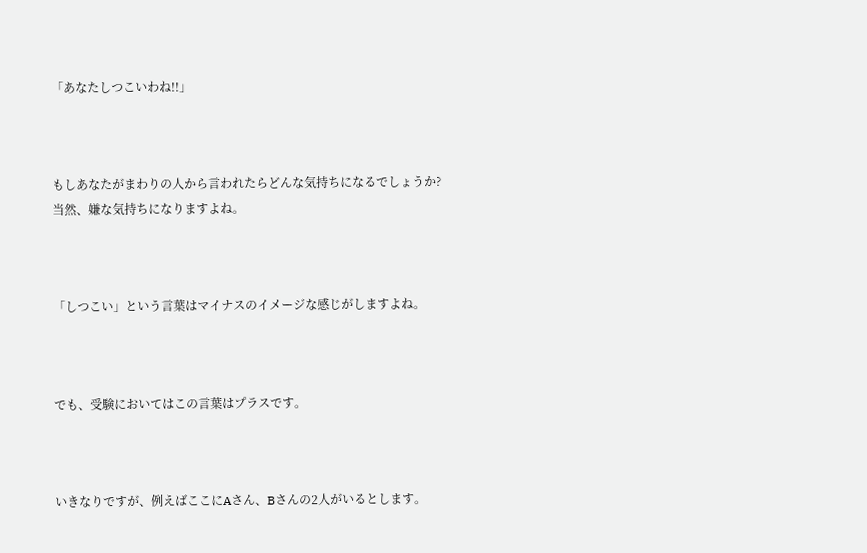「あなたしつこいわね!!」



もしあなたがまわりの人から言われたらどんな気持ちになるでしょうか?
当然、嫌な気持ちになりますよね。



「しつこい」という言葉はマイナスのイメージな感じがしますよね。



でも、受験においてはこの言葉はプラスです。



いきなりですが、例えばここにAさん、Bさんの2人がいるとします。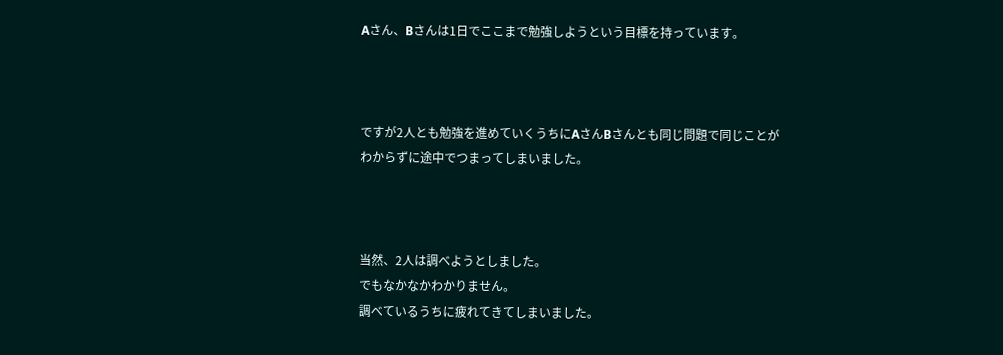Aさん、Bさんは1日でここまで勉強しようという目標を持っています。



ですが2人とも勉強を進めていくうちにAさんBさんとも同じ問題で同じことが
わからずに途中でつまってしまいました。



当然、2人は調べようとしました。
でもなかなかわかりません。
調べているうちに疲れてきてしまいました。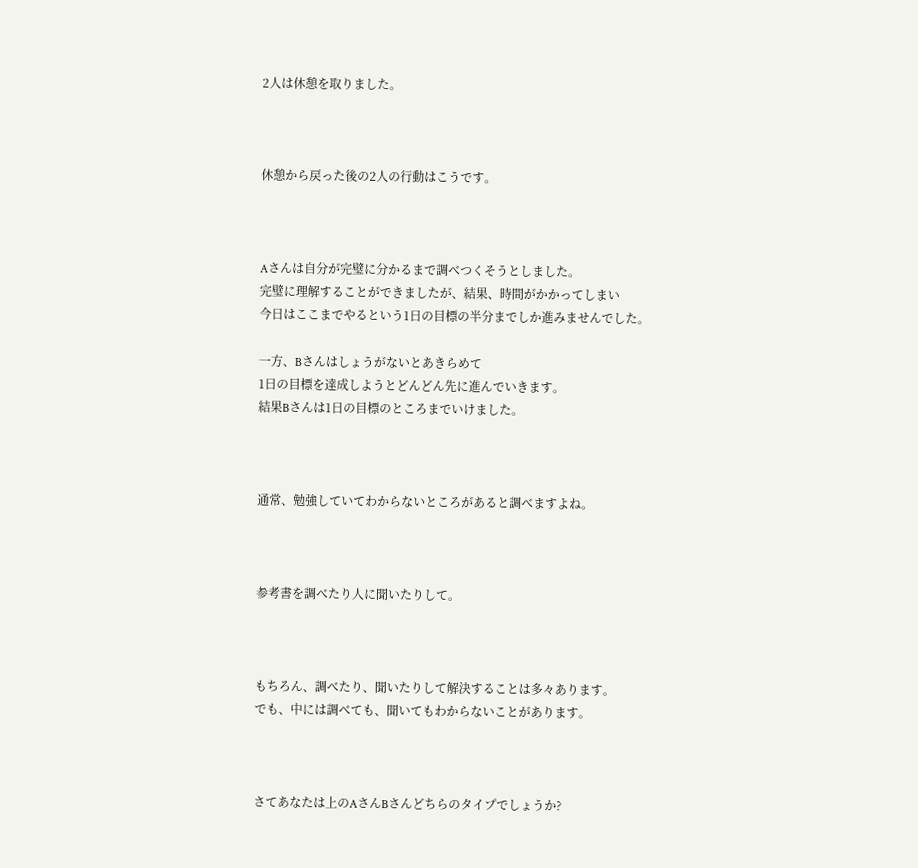2人は休憩を取りました。



休憩から戻った後の2人の行動はこうです。



Aさんは自分が完璧に分かるまで調べつくそうとしました。
完璧に理解することができましたが、結果、時間がかかってしまい
今日はここまでやるという1日の目標の半分までしか進みませんでした。

一方、Bさんはしょうがないとあきらめて
1日の目標を達成しようとどんどん先に進んでいきます。
結果Bさんは1日の目標のところまでいけました。



通常、勉強していてわからないところがあると調べますよね。



参考書を調べたり人に聞いたりして。



もちろん、調べたり、聞いたりして解決することは多々あります。
でも、中には調べても、聞いてもわからないことがあります。



さてあなたは上のAさんBさんどちらのタイプでしょうか?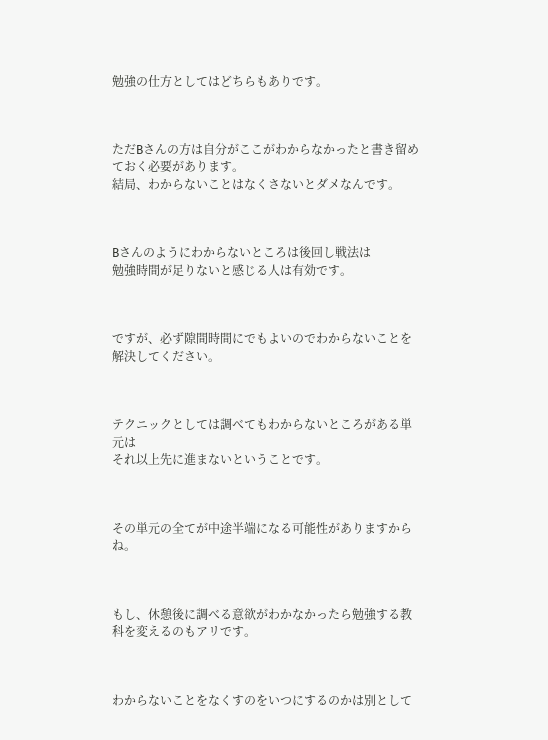勉強の仕方としてはどちらもありです。



ただBさんの方は自分がここがわからなかったと書き留めておく必要があります。
結局、わからないことはなくさないとダメなんです。



Bさんのようにわからないところは後回し戦法は
勉強時間が足りないと感じる人は有効です。



ですが、必ず隙間時間にでもよいのでわからないことを解決してください。



テクニックとしては調べてもわからないところがある単元は
それ以上先に進まないということです。



その単元の全てが中途半端になる可能性がありますからね。



もし、休憩後に調べる意欲がわかなかったら勉強する教科を変えるのもアリです。



わからないことをなくすのをいつにするのかは別として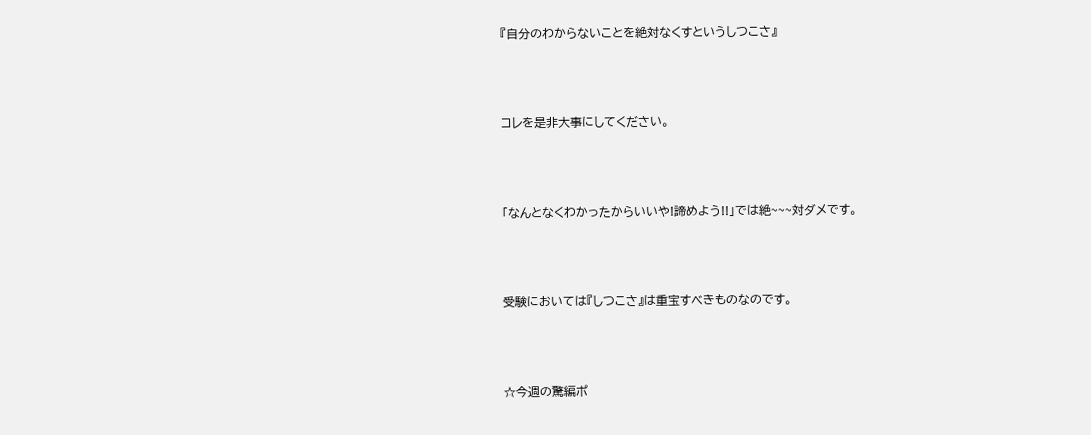『自分のわからないことを絶対なくすというしつこさ』



コレを是非大事にしてください。



「なんとなくわかったからいいや!諦めよう!!」では絶~~~対ダメです。



受験においては『しつこさ』は重宝すべきものなのです。



☆今週の驚編ポ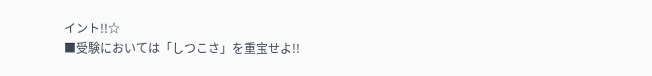イント!!☆
■受験においては「しつこさ」を重宝せよ!!